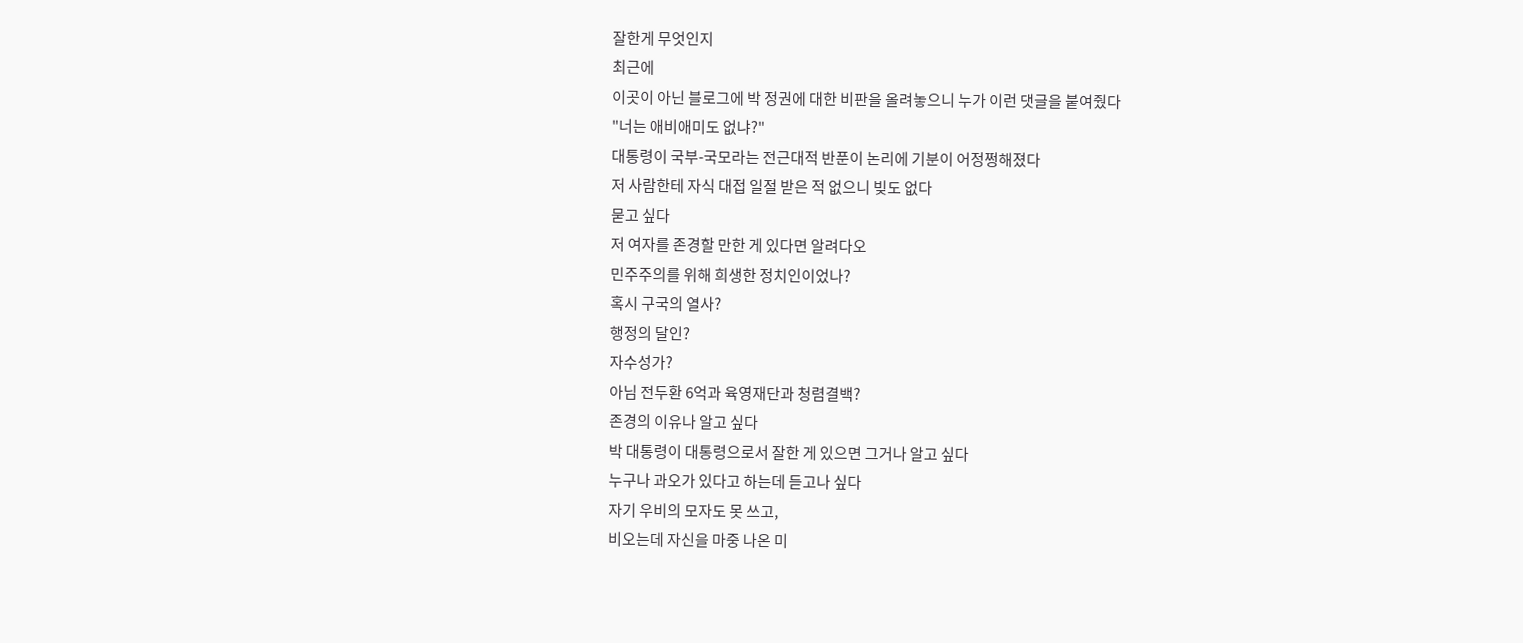잘한게 무엇인지
최근에
이곳이 아닌 블로그에 박 정권에 대한 비판을 올려놓으니 누가 이런 댓글을 붙여줬다
"너는 애비애미도 없냐?"
대통령이 국부-국모라는 전근대적 반푼이 논리에 기분이 어정쩡해졌다
저 사람한테 자식 대접 일절 받은 적 없으니 빚도 없다
묻고 싶다
저 여자를 존경할 만한 게 있다면 알려다오
민주주의를 위해 희생한 정치인이었나?
혹시 구국의 열사?
행정의 달인?
자수성가?
아님 전두환 6억과 육영재단과 청렴결백?
존경의 이유나 알고 싶다
박 대통령이 대통령으로서 잘한 게 있으면 그거나 알고 싶다
누구나 과오가 있다고 하는데 듣고나 싶다
자기 우비의 모자도 못 쓰고,
비오는데 자신을 마중 나온 미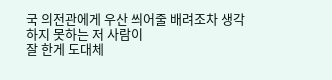국 의전관에게 우산 씌어줄 배려조차 생각하지 못하는 저 사람이
잘 한게 도대체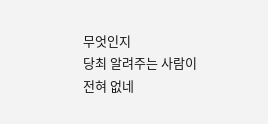무엇인지
당최 알려주는 사람이 전혀 없네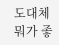도대체 뭐가 좋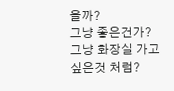을까?
그냥 좋은건가?
그냥 화장실 가고 싶은것 처럼?